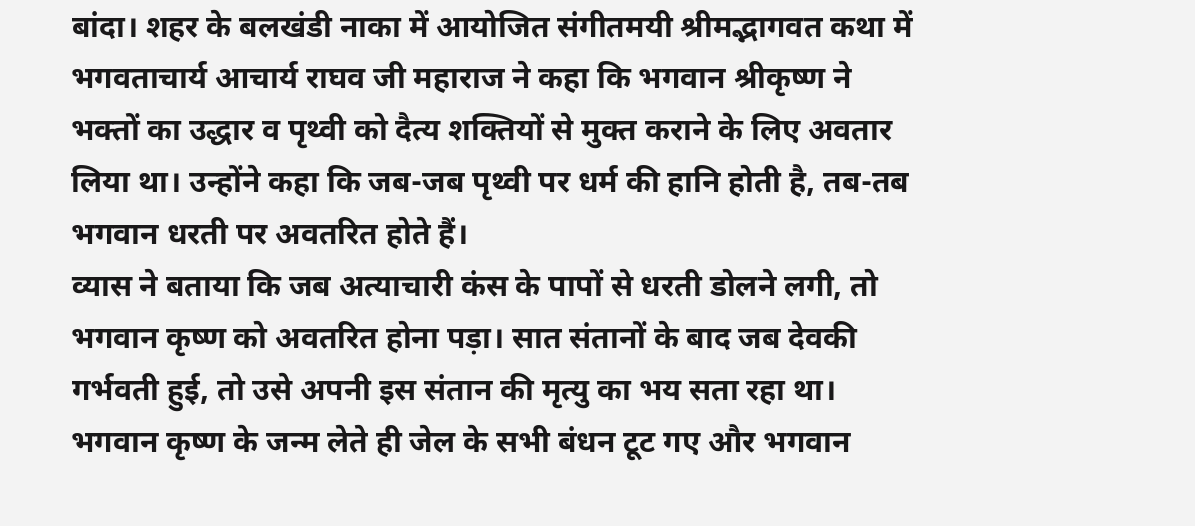बांदा। शहर के बलखंडी नाका में आयोजित संगीतमयी श्रीमद्भागवत कथा में भगवताचार्य आचार्य राघव जी महाराज ने कहा कि भगवान श्रीकृष्ण ने भक्तों का उद्धार व पृथ्वी को दैत्य शक्तियों से मुक्त कराने के लिए अवतार लिया था। उन्होंने कहा कि जब-जब पृथ्वी पर धर्म की हानि होती है, तब-तब भगवान धरती पर अवतरित होते हैं।
व्यास ने बताया कि जब अत्याचारी कंस के पापों से धरती डोलने लगी, तो भगवान कृष्ण को अवतरित होना पड़ा। सात संतानों के बाद जब देवकी गर्भवती हुई, तो उसे अपनी इस संतान की मृत्यु का भय सता रहा था। भगवान कृष्ण के जन्म लेते ही जेल के सभी बंधन टूट गए और भगवान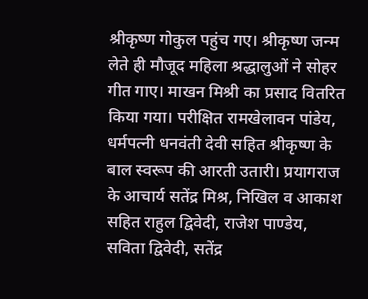श्रीकृष्ण गोकुल पहुंच गए। श्रीकृष्ण जन्म लेते ही मौजूद महिला श्रद्धालुओं ने सोहर गीत गाए। माखन मिश्री का प्रसाद वितरित किया गया। परीक्षित रामखेलावन पांडेय, धर्मपत्नी धनवंती देवी सहित श्रीकृष्ण के बाल स्वरूप की आरती उतारी। प्रयागराज के आचार्य सतेंद्र मिश्र, निखिल व आकाश सहित राहुल द्विवेदी, राजेश पाण्डेय, सविता द्विवेदी, सतेंद्र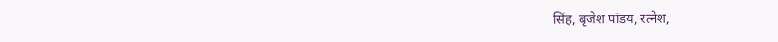सिंह, बृजेश पांडय, रत्नेश,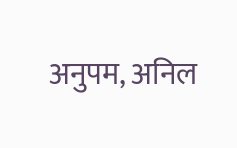अनुपम, अनिल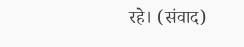रहे। (संवाद)